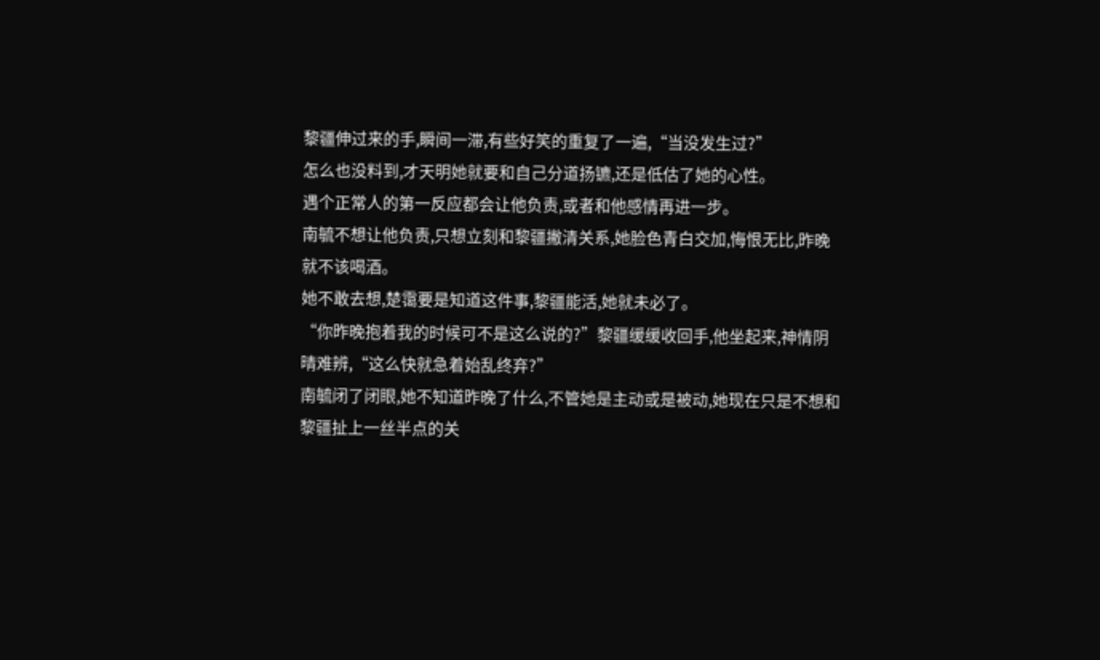黎疆伸过来的手,瞬间一滞,有些好笑的重复了一遍,“当没发生过?”
怎么也没料到,才天明她就要和自己分道扬镳,还是低估了她的心性。
遇个正常人的第一反应都会让他负责,或者和他感情再进一步。
南毓不想让他负责,只想立刻和黎疆撇清关系,她脸色青白交加,悔恨无比,昨晚就不该喝酒。
她不敢去想,楚霭要是知道这件事,黎疆能活,她就未必了。
“你昨晚抱着我的时候可不是这么说的?”黎疆缓缓收回手,他坐起来,神情阴晴难辨,“这么快就急着始乱终弃?”
南毓闭了闭眼,她不知道昨晚了什么,不管她是主动或是被动,她现在只是不想和黎疆扯上一丝半点的关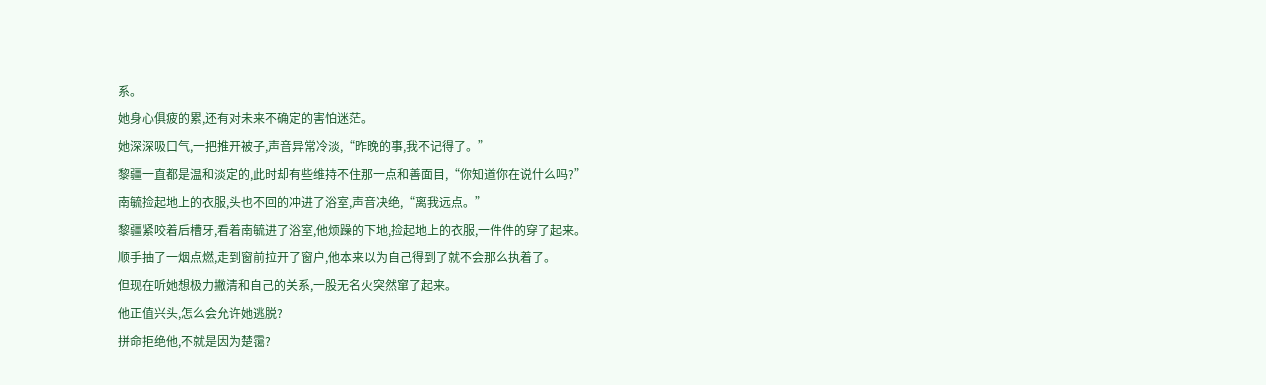系。
她身心俱疲的累,还有对未来不确定的害怕迷茫。
她深深吸口气,一把推开被子,声音异常冷淡,“昨晚的事,我不记得了。”
黎疆一直都是温和淡定的,此时却有些维持不住那一点和善面目,“你知道你在说什么吗?”
南毓捡起地上的衣服,头也不回的冲进了浴室,声音决绝,“离我远点。”
黎疆紧咬着后槽牙,看着南毓进了浴室,他烦躁的下地,捡起地上的衣服,一件件的穿了起来。
顺手抽了一烟点燃,走到窗前拉开了窗户,他本来以为自己得到了就不会那么执着了。
但现在听她想极力撇清和自己的关系,一股无名火突然窜了起来。
他正值兴头,怎么会允许她逃脱?
拼命拒绝他,不就是因为楚霭?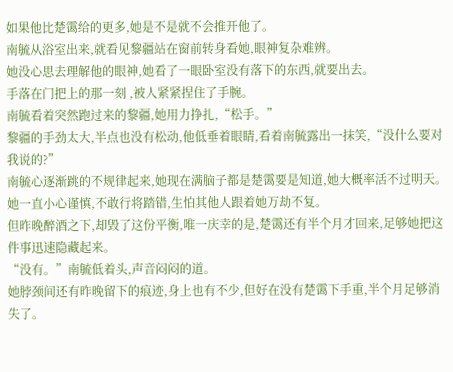如果他比楚霭给的更多,她是不是就不会推开他了。
南毓从浴室出来,就看见黎疆站在窗前转身看她,眼神复杂难辨。
她没心思去理解他的眼神,她看了一眼卧室没有落下的东西,就要出去。
手落在门把上的那一刻 ,被人紧紧捏住了手腕。
南毓看着突然跑过来的黎疆,她用力挣扎,“松手。”
黎疆的手劲太大,半点也没有松动,他低垂着眼睛,看着南毓露出一抹笑,“没什么要对我说的?”
南毓心逐渐跳的不规律起来,她现在满脑子都是楚霭要是知道,她大概率活不过明天。
她一直小心谨慎,不敢行将踏错,生怕其他人跟着她万劫不复。
但昨晚醉酒之下,却毁了这份平衡,唯一庆幸的是,楚霭还有半个月才回来,足够她把这件事迅速隐藏起来。
“没有。”南毓低着头,声音闷闷的道。
她脖颈间还有昨晚留下的痕迹,身上也有不少,但好在没有楚霭下手重,半个月足够消失了。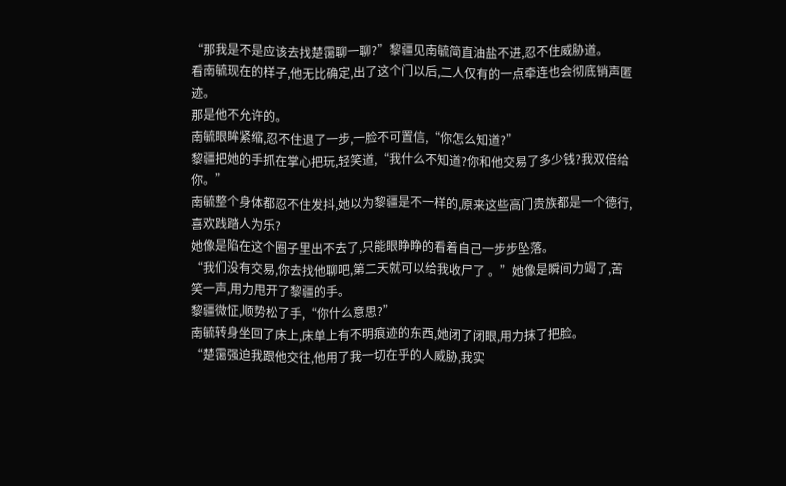“那我是不是应该去找楚霭聊一聊?”黎疆见南毓简直油盐不进,忍不住威胁道。
看南毓现在的样子,他无比确定,出了这个门以后,二人仅有的一点牵连也会彻底销声匿迹。
那是他不允许的。
南毓眼眸紧缩,忍不住退了一步,一脸不可置信,“你怎么知道?”
黎疆把她的手抓在掌心把玩,轻笑道,“我什么不知道?你和他交易了多少钱?我双倍给你。”
南毓整个身体都忍不住发抖,她以为黎疆是不一样的,原来这些高门贵族都是一个德行,喜欢践踏人为乐?
她像是陷在这个圈子里出不去了,只能眼睁睁的看着自己一步步坠落。
“我们没有交易,你去找他聊吧,第二天就可以给我收尸了 。”她像是瞬间力竭了,苦笑一声,用力甩开了黎疆的手。
黎疆微怔,顺势松了手,“你什么意思?”
南毓转身坐回了床上,床单上有不明痕迹的东西,她闭了闭眼,用力抹了把脸。
“楚霭强迫我跟他交往,他用了我一切在乎的人威胁,我实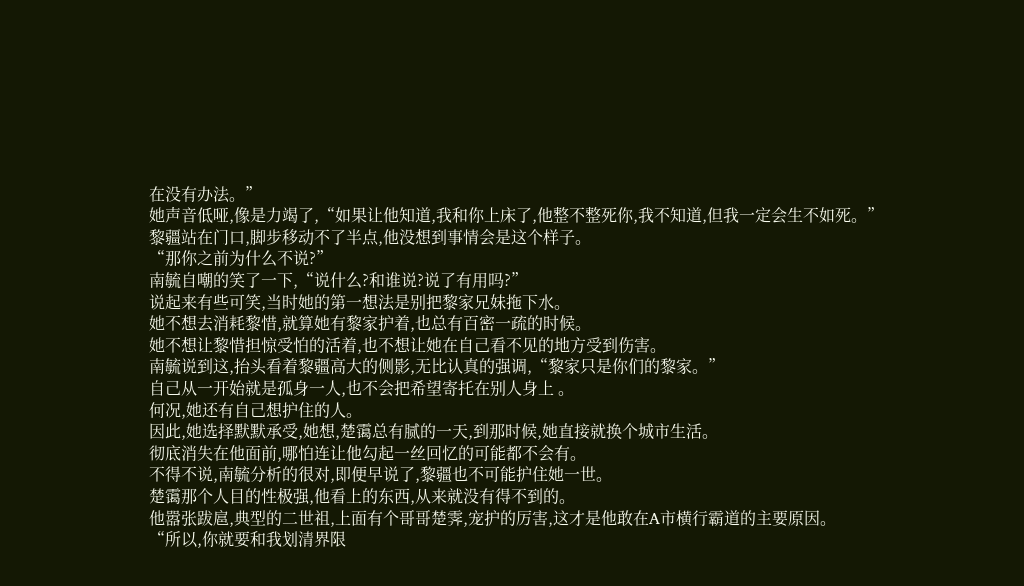在没有办法。”
她声音低哑,像是力竭了,“如果让他知道,我和你上床了,他整不整死你,我不知道,但我一定会生不如死。”
黎疆站在门口,脚步移动不了半点,他没想到事情会是这个样子。
“那你之前为什么不说?”
南毓自嘲的笑了一下,“说什么?和谁说?说了有用吗?”
说起来有些可笑,当时她的第一想法是别把黎家兄妹拖下水。
她不想去消耗黎惜,就算她有黎家护着,也总有百密一疏的时候。
她不想让黎惜担惊受怕的活着,也不想让她在自己看不见的地方受到伤害。
南毓说到这,抬头看着黎疆高大的侧影,无比认真的强调,“黎家只是你们的黎家。”
自己从一开始就是孤身一人,也不会把希望寄托在别人身上 。
何况,她还有自己想护住的人。
因此,她选择默默承受,她想,楚霭总有腻的一天,到那时候,她直接就换个城市生活。
彻底消失在他面前,哪怕连让他勾起一丝回忆的可能都不会有。
不得不说,南毓分析的很对,即便早说了,黎疆也不可能护住她一世。
楚霭那个人目的性极强,他看上的东西,从来就没有得不到的。
他嚣张跋扈,典型的二世祖,上面有个哥哥楚霁,宠护的厉害,这才是他敢在A市横行霸道的主要原因。
“所以,你就要和我划清界限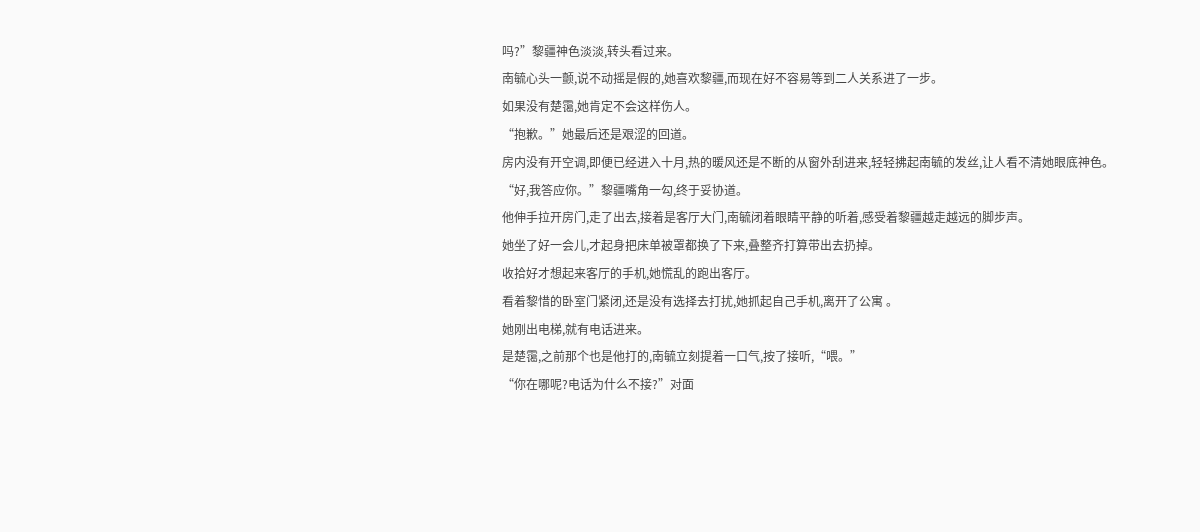吗?”黎疆神色淡淡,转头看过来。
南毓心头一颤,说不动摇是假的,她喜欢黎疆,而现在好不容易等到二人关系进了一步。
如果没有楚霭,她肯定不会这样伤人。
“抱歉。”她最后还是艰涩的回道。
房内没有开空调,即便已经进入十月,热的暖风还是不断的从窗外刮进来,轻轻拂起南毓的发丝,让人看不清她眼底神色。
“好,我答应你。”黎疆嘴角一勾,终于妥协道。
他伸手拉开房门,走了出去,接着是客厅大门,南毓闭着眼睛平静的听着,感受着黎疆越走越远的脚步声。
她坐了好一会儿,才起身把床单被罩都换了下来,叠整齐打算带出去扔掉。
收拾好才想起来客厅的手机,她慌乱的跑出客厅。
看着黎惜的卧室门紧闭,还是没有选择去打扰,她抓起自己手机,离开了公寓 。
她刚出电梯,就有电话进来。
是楚霭,之前那个也是他打的,南毓立刻提着一口气,按了接听,“喂。”
“你在哪呢?电话为什么不接?”对面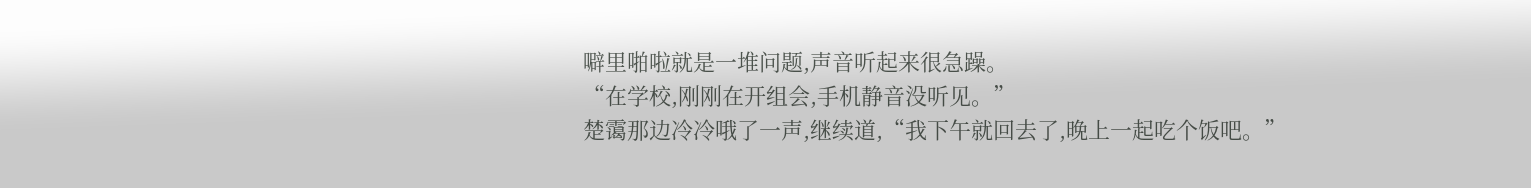噼里啪啦就是一堆问题,声音听起来很急躁。
“在学校,刚刚在开组会,手机静音没听见。”
楚霭那边冷冷哦了一声,继续道,“我下午就回去了,晚上一起吃个饭吧。”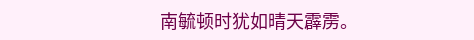南毓顿时犹如晴天霹雳。